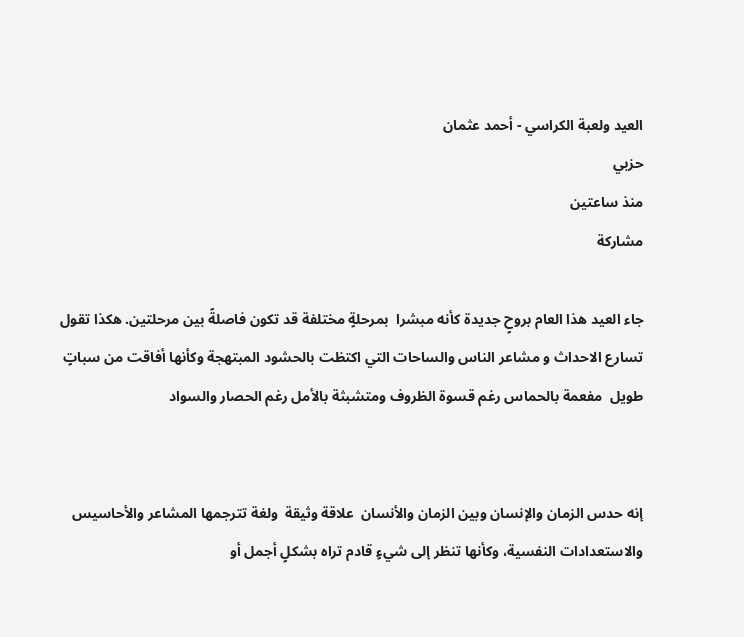العيد ولعبة الكراسي - أحمد عثمان
حزبي
منذ ساعتين
مشاركة

جاء العيد هذا العام بروحٍ جديدة كأنه مبشرا  بمرحلةٍ مختلفة قد تكون فاصلةً بين مرحلتين. هكذا تقول تسارع الاحداث و مشاعر الناس والساحات التي اكتظت بالحشود المبتهجة وكأنها أفاقت من سباتٍ طويل  مفعمة بالحماس رغم قسوة الظروف ومتشبثة بالأمل رغم الحصار والسواد


إنه حدس الزمان والإنسان وبين الزمان والأنسان  علاقة وثيقة  ولغة تترجمها المشاعر والأحاسيس والاستعدادات النفسية، وكأنها تنظر إلى شيءٍ قادم تراه بشكلٍ أجمل أو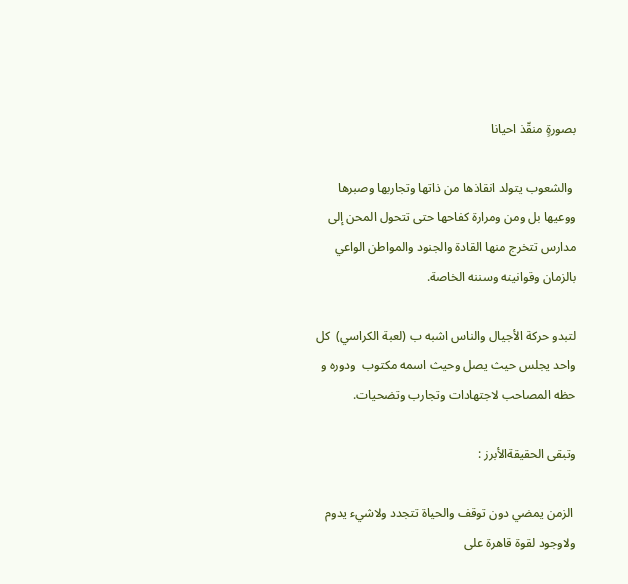بصورةٍ منقّذ احيانا

 والشعوب يتولد انقاذها من ذاتها وتجاربها وصبرها ووعيها بل ومن ومرارة كفاحها حتى تتحول المحن إلى مدارس تتخرج منها القادة والجنود والمواطن الواعي بالزمان وقوانينه وسننه الخاصة.

لتبدو حركة الأجيال والناس اشبه ب (لعبة الكراسي)  كل واحد يجلس حيث يصل وحيث اسمه مكتوب  ودوره و حظه المصاحب لاجتهادات وتجارب وتضحيات.

وتبقى الحقيقةالأبرز :

 الزمن يمضي دون توقف والحياة تتجدد ولاشيء يدوم ولاوجود لقوة قاهرة على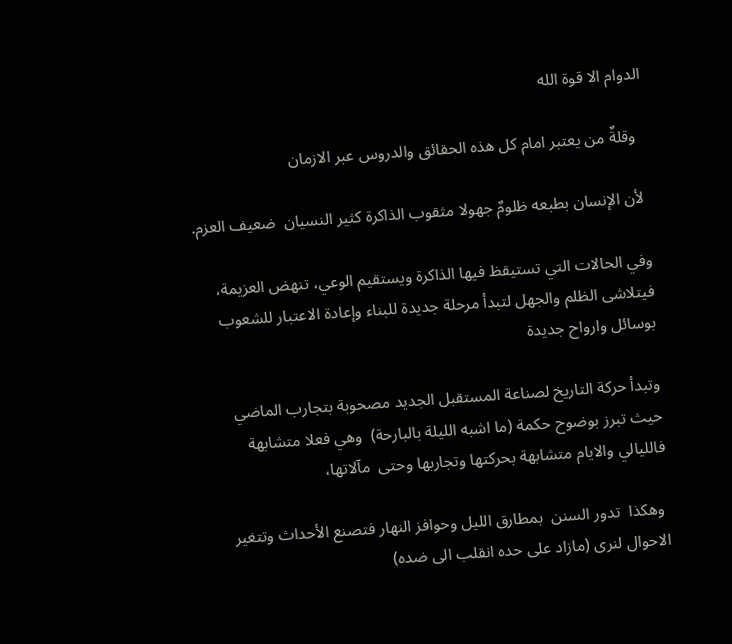الدوام الا قوة الله

  وقلةٌ من يعتبر امام كل هذه الحقائق والدروس عبر الازمان

 لأن الإنسان بطبعه ظلومٌ جهولا مثقوب الذاكرة كثير النسيان  ضعيف العزم.

وفي الحالات التي تستيقظ فيها الذاكرة ويستقيم الوعي، تنهض العزيمة، فيتلاشى الظلم والجهل لتبدأ مرحلة جديدة للبناء وإعادة الاعتبار للشعوب  بوسائل وارواح جديدة

وتبدأ حركة التاريخ لصناعة المستقبل الجديد مصحوبة بتجارب الماضي حيث تبرز بوضوح حكمة (ما اشبه الليلة بالبارحة)  وهي فعلا متشابهة فالليالي والايام متشابهة بحركتها وتجاربها وحتى  مآلاتها،

 وهكذا  تدور السنن  بمطارق الليل وحوافز النهار فتصنع الأحداث وتتغير الاحوال لنرى (مازاد على حده انقلب الى ضده)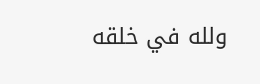ولله في خلقه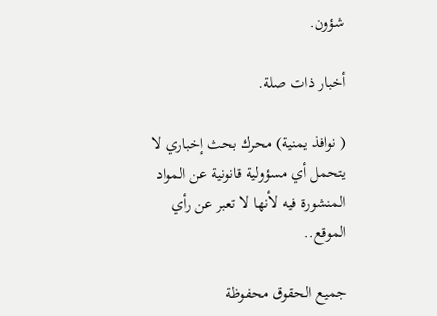شؤون.

أخبار ذات صلة.

( نوافذ يمنية) محرك بحث إخباري لا يتحمل أي مسؤولية قانونية عن المواد المنشورة فيه لأنها لا تعبر عن رأي الموقع..

جميع الحقوق محفوظة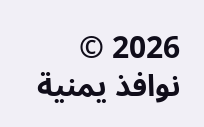2026 © نوافذ يمنية